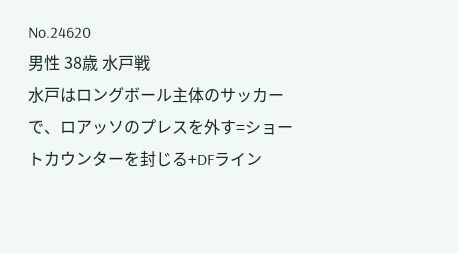No.24620
男性 38歳 水戸戦
水戸はロングボール主体のサッカーで、ロアッソのプレスを外す=ショートカウンターを封じる+DFライン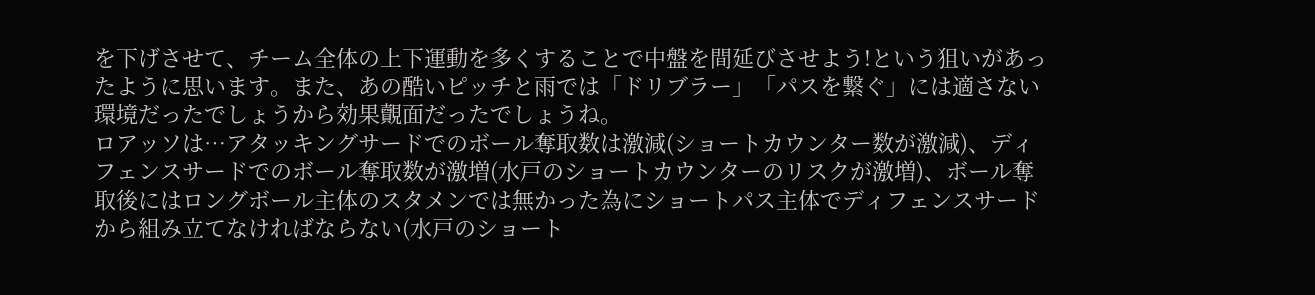を下げさせて、チーム全体の上下運動を多くすることで中盤を間延びさせよう!という狙いがあったように思います。また、あの酷いピッチと雨では「ドリブラー」「パスを繋ぐ」には適さない環境だったでしょうから効果覿面だったでしょうね。
ロアッソは…アタッキングサードでのボール奪取数は激減(ショートカウンター数が激減)、ディフェンスサードでのボール奪取数が激増(水戸のショートカウンターのリスクが激増)、ボール奪取後にはロングボール主体のスタメンでは無かった為にショートパス主体でディフェンスサードから組み立てなければならない(水戸のショート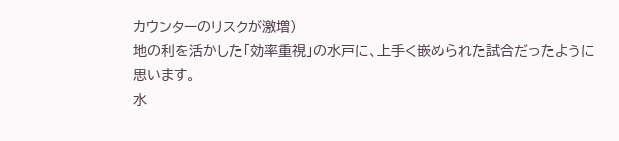カウンターのリスクが激増)
地の利を活かした「効率重視」の水戸に、上手く嵌められた試合だったように思います。
水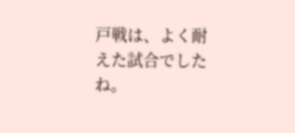戸戦は、よく耐えた試合でしたね。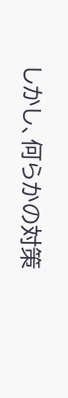しかし、何らかの対策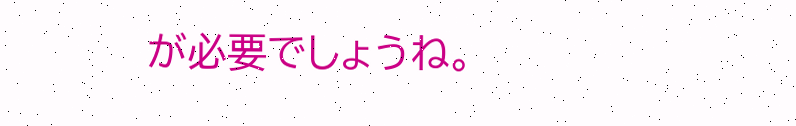が必要でしょうね。